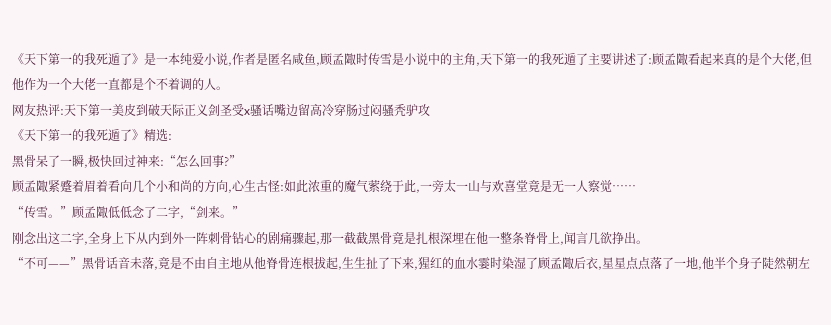《天下第一的我死遁了》是一本纯爱小说,作者是匿名咸鱼,顾孟陬时传雪是小说中的主角,天下第一的我死遁了主要讲述了:顾孟陬看起来真的是个大佬,但他作为一个大佬一直都是个不着调的人。
网友热评:天下第一美皮到破天际正义剑圣受x骚话嘴边留高冷穿肠过闷骚秃驴攻
《天下第一的我死遁了》精选:
黑骨呆了一瞬,极快回过神来:“怎么回事?”
顾孟陬紧蹙着眉着看向几个小和尚的方向,心生古怪:如此浓重的魔气萦绕于此,一旁太一山与欢喜堂竟是无一人察觉……
“传雪。”顾孟陬低低念了二字,“剑来。”
刚念出这二字,全身上下从内到外一阵刺骨钻心的剧痛骤起,那一截截黑骨竟是扎根深埋在他一整条脊骨上,闻言几欲挣出。
“不可——”黑骨话音未落,竟是不由自主地从他脊骨连根拔起,生生扯了下来,猩红的血水霎时染湿了顾孟陬后衣,星星点点落了一地,他半个身子陡然朝左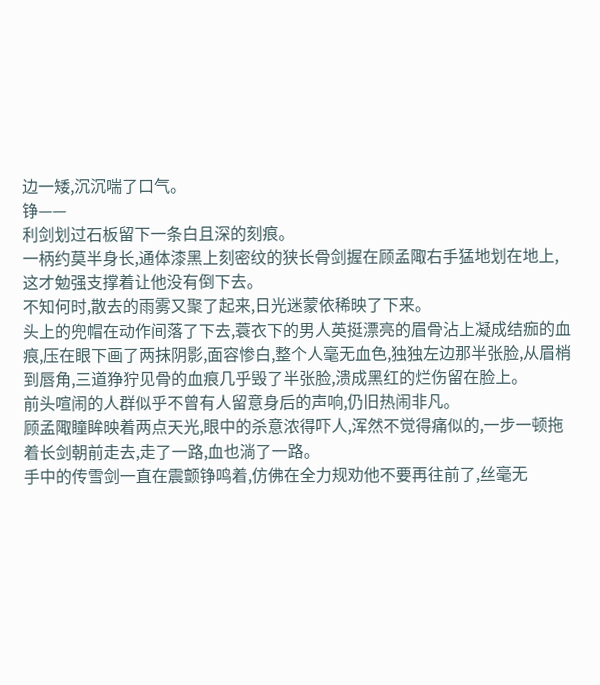边一矮,沉沉喘了口气。
铮——
利剑划过石板留下一条白且深的刻痕。
一柄约莫半身长,通体漆黑上刻密纹的狭长骨剑握在顾孟陬右手猛地划在地上,这才勉强支撑着让他没有倒下去。
不知何时,散去的雨雾又聚了起来,日光迷蒙依稀映了下来。
头上的兜帽在动作间落了下去,蓑衣下的男人英挺漂亮的眉骨沾上凝成结痂的血痕,压在眼下画了两抹阴影,面容惨白,整个人毫无血色,独独左边那半张脸,从眉梢到唇角,三道狰狞见骨的血痕几乎毁了半张脸,溃成黑红的烂伤留在脸上。
前头喧闹的人群似乎不曾有人留意身后的声响,仍旧热闹非凡。
顾孟陬瞳眸映着两点天光,眼中的杀意浓得吓人,浑然不觉得痛似的,一步一顿拖着长剑朝前走去,走了一路,血也淌了一路。
手中的传雪剑一直在震颤铮鸣着,仿佛在全力规劝他不要再往前了,丝毫无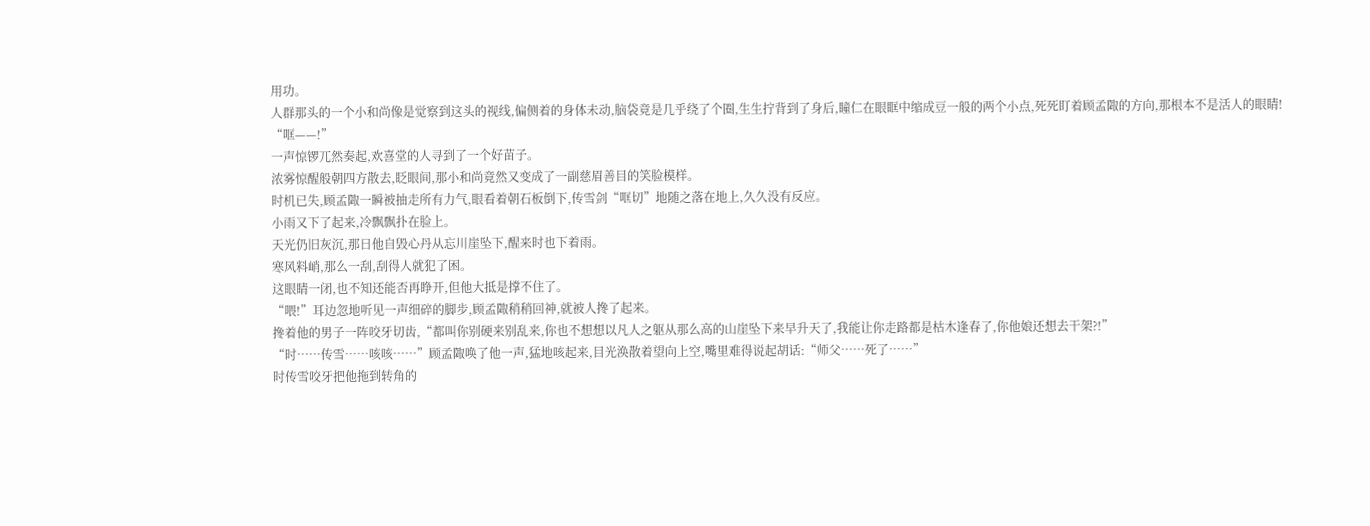用功。
人群那头的一个小和尚像是觉察到这头的视线,偏侧着的身体未动,脑袋竟是几乎绕了个圈,生生拧背到了身后,瞳仁在眼眶中缩成豆一般的两个小点,死死盯着顾孟陬的方向,那根本不是活人的眼睛!
“哐——!”
一声惊锣兀然奏起,欢喜堂的人寻到了一个好苗子。
浓雾惊醒般朝四方散去,眨眼间,那小和尚竟然又变成了一副慈眉善目的笑脸模样。
时机已失,顾孟陬一瞬被抽走所有力气,眼看着朝石板倒下,传雪剑“哐切”地随之落在地上,久久没有反应。
小雨又下了起来,冷飘飘扑在脸上。
天光仍旧灰沉,那日他自毁心丹从忘川崖坠下,醒来时也下着雨。
寒风料峭,那么一刮,刮得人就犯了困。
这眼睛一闭,也不知还能否再睁开,但他大抵是撑不住了。
“喂!”耳边忽地听见一声细碎的脚步,顾孟陬稍稍回神,就被人搀了起来。
搀着他的男子一阵咬牙切齿,“都叫你别硬来别乱来,你也不想想以凡人之躯从那么高的山崖坠下来早升天了,我能让你走路都是枯木逢春了,你他娘还想去干架?!”
“时……传雪……咳咳……”顾孟陬唤了他一声,猛地咳起来,目光涣散着望向上空,嘴里难得说起胡话:“师父……死了……”
时传雪咬牙把他拖到转角的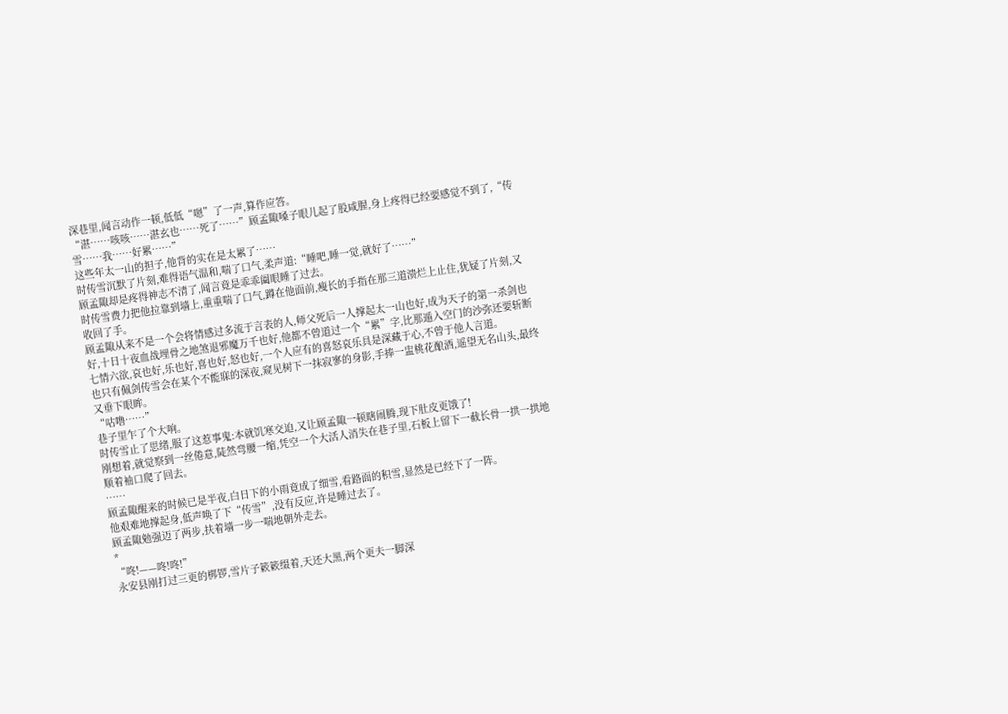深巷里,闻言动作一顿,低低“嗯”了一声,算作应答。
“湛……咳咳……湛玄也……死了……”顾孟陬嗓子眼儿起了股咸腥,身上疼得已经要感觉不到了,“传雪……我……好累……”
这些年太一山的担子,他背的实在是太累了……
时传雪沉默了片刻,难得语气温和,喘了口气,柔声道:“睡吧,睡一觉,就好了……”
顾孟陬却是疼得神志不清了,闻言竟是乖乖阖眼睡了过去。
时传雪费力把他拉靠到墙上,重重喘了口气,蹲在他面前,瘦长的手指在那三道溃烂上止住,犹疑了片刻,又收回了手。
顾孟陬从来不是一个会将情感过多流于言表的人,师父死后一人撑起太一山也好,成为天子的第一杀剑也好,十日十夜血战埋骨之地煞退邪魔万千也好,他都不曾道过一个“累”字,比那遁入空门的沙弥还要斩断七情六欲,哀也好,乐也好,喜也好,怒也好,一个人应有的喜怒哀乐具是深藏于心,不曾于他人言道。
也只有佩剑传雪会在某个不能寐的深夜,窥见树下一抹寂寥的身影,手捧一盅桃花酿酒,遥望无名山头,最终又垂下眼眸。
“咕噜……”
巷子里乍了个大响。
时传雪止了思绪,服了这惹事鬼:本就饥寒交迫,又让顾孟陬一顿瞎闹腾,现下肚皮更饿了!
刚想着,就觉察到一丝倦意,陡然弯腰一缩,凭空一个大活人消失在巷子里,石板上留下一截长骨一拱一拱地顺着袖口爬了回去。
……
顾孟陬醒来的时候已是半夜,白日下的小雨竟成了细雪,看路面的积雪,显然是已经下了一阵。
他艰难地撑起身,低声唤了下“传雪”,没有反应,许是睡过去了。
顾孟陬勉强迈了两步,扶着墙一步一喘地朝外走去。
*
“咚!——咚!咚!”
永安县刚打过三更的梆锣,雪片子簌簌缀着,天还大黑,两个更夫一脚深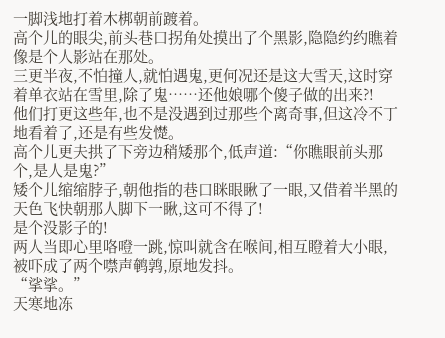一脚浅地打着木梆朝前踱着。
高个儿的眼尖,前头巷口拐角处摸出了个黑影,隐隐约约瞧着像是个人影站在那处。
三更半夜,不怕撞人,就怕遇鬼,更何况还是这大雪天,这时穿着单衣站在雪里,除了鬼……还他娘哪个傻子做的出来?!
他们打更这些年,也不是没遇到过那些个离奇事,但这冷不丁地看着了,还是有些发憷。
高个儿更夫拱了下旁边稍矮那个,低声道:“你瞧眼前头那个,是人是鬼?”
矮个儿缩缩脖子,朝他指的巷口眯眼瞅了一眼,又借着半黑的天色飞快朝那人脚下一瞅,这可不得了!
是个没影子的!
两人当即心里咯噔一跳,惊叫就含在喉间,相互瞪着大小眼,被吓成了两个噤声鹌鹑,原地发抖。
“挲挲。”
天寒地冻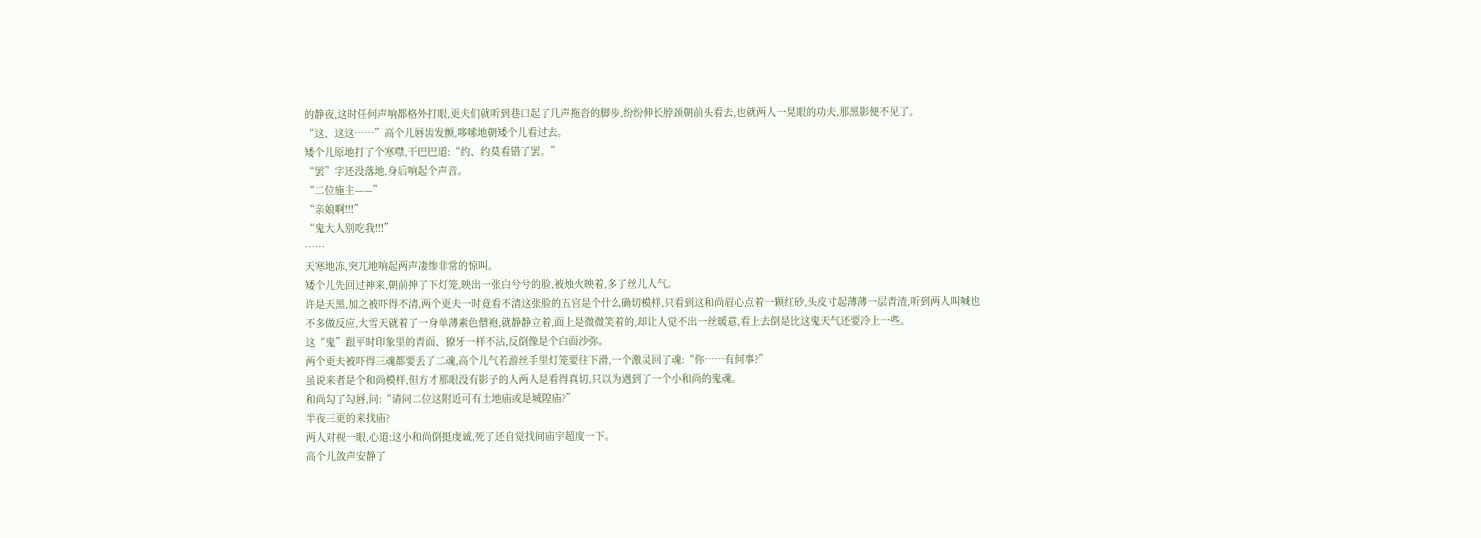的静夜,这时任何声响都格外打眼,更夫们就听到巷口起了几声拖沓的脚步,纷纷伸长脖颈朝前头看去,也就两人一晃眼的功夫,那黑影便不见了。
“这、这这……”高个儿唇齿发颤,哆嗦地朝矮个儿看过去。
矮个儿原地打了个寒噤,干巴巴道:“约、约莫看错了罢。”
“罢”字还没落地,身后响起个声音。
“二位施主——”
“亲娘啊!!!”
“鬼大人别吃我!!!”
……
天寒地冻,突兀地响起两声凄惨非常的惊叫。
矮个儿先回过神来,朝前抻了下灯笼,映出一张白兮兮的脸,被烛火映着,多了丝儿人气。
许是天黑,加之被吓得不清,两个更夫一时竟看不清这张脸的五官是个什么确切模样,只看到这和尚眉心点着一颗红砂,头皮寸起薄薄一层青渣,听到两人叫喊也不多做反应,大雪天就着了一身单薄素色僧袍,就静静立着,面上是微微笑着的,却让人觉不出一丝暖意,看上去倒是比这鬼天气还要冷上一些。
这“鬼”跟平时印象里的青面、獠牙一样不沾,反倒像是个白面沙弥。
两个更夫被吓得三魂都要丢了二魂,高个儿气若游丝手里灯笼要往下滑,一个激灵回了魂:“你……有何事?”
虽说来者是个和尚模样,但方才那眼没有影子的人两人是看得真切,只以为遇到了一个小和尚的鬼魂。
和尚勾了勾唇,问:“请问二位这附近可有土地庙或是城隍庙?”
半夜三更的来找庙?
两人对视一眼,心道:这小和尚倒挺虔诚,死了还自觉找间庙宇超度一下。
高个儿敛声安静了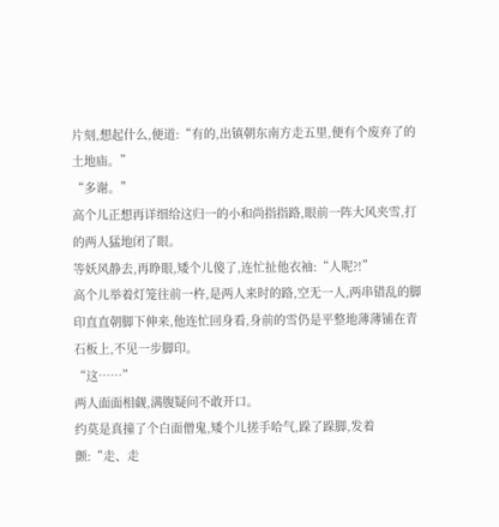片刻,想起什么,便道:“有的,出镇朝东南方走五里,便有个废弃了的土地庙。”
“多谢。”
高个儿正想再详细给这归一的小和尚指指路,眼前一阵大风夹雪,打的两人猛地闭了眼。
等妖风静去,再睁眼,矮个儿傻了,连忙扯他衣袖:“人呢?!”
高个儿举着灯笼往前一杵,是两人来时的路,空无一人,两串错乱的脚印直直朝脚下伸来,他连忙回身看,身前的雪仍是平整地薄薄铺在青石板上,不见一步脚印。
“这……”
两人面面相觑,满腹疑问不敢开口。
约莫是真撞了个白面僧鬼,矮个儿搓手哈气,跺了跺脚,发着颤:“走、走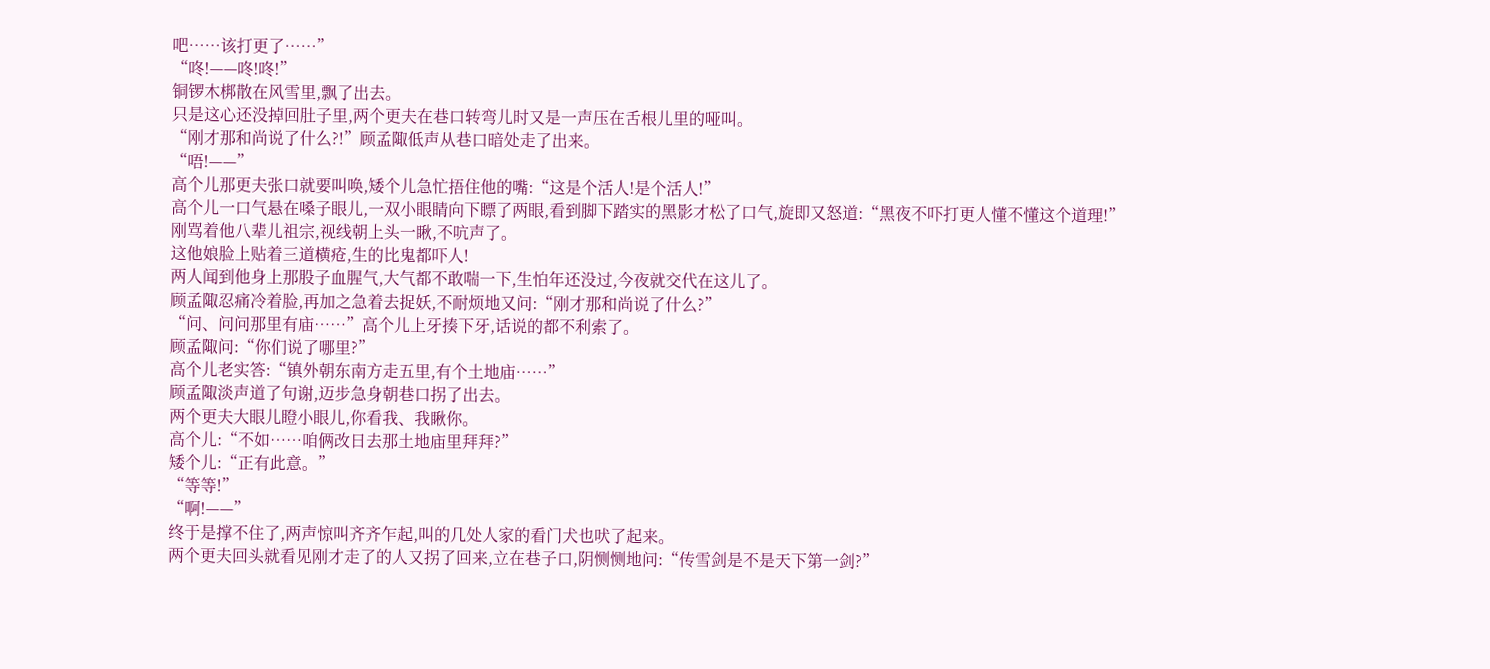吧……该打更了……”
“咚!——咚!咚!”
铜锣木梆散在风雪里,飘了出去。
只是这心还没掉回肚子里,两个更夫在巷口转弯儿时又是一声压在舌根儿里的哑叫。
“刚才那和尚说了什么?!”顾孟陬低声从巷口暗处走了出来。
“唔!——”
高个儿那更夫张口就要叫唤,矮个儿急忙捂住他的嘴:“这是个活人!是个活人!”
高个儿一口气悬在嗓子眼儿,一双小眼睛向下瞟了两眼,看到脚下踏实的黑影才松了口气,旋即又怒道:“黑夜不吓打更人懂不懂这个道理!”
刚骂着他八辈儿祖宗,视线朝上头一瞅,不吭声了。
这他娘脸上贴着三道横疮,生的比鬼都吓人!
两人闻到他身上那股子血腥气,大气都不敢喘一下,生怕年还没过,今夜就交代在这儿了。
顾孟陬忍痛冷着脸,再加之急着去捉妖,不耐烦地又问:“刚才那和尚说了什么?”
“问、问问那里有庙……”高个儿上牙揍下牙,话说的都不利索了。
顾孟陬问:“你们说了哪里?”
高个儿老实答:“镇外朝东南方走五里,有个土地庙……”
顾孟陬淡声道了句谢,迈步急身朝巷口拐了出去。
两个更夫大眼儿瞪小眼儿,你看我、我瞅你。
高个儿:“不如……咱俩改日去那土地庙里拜拜?”
矮个儿:“正有此意。”
“等等!”
“啊!——”
终于是撑不住了,两声惊叫齐齐乍起,叫的几处人家的看门犬也吠了起来。
两个更夫回头就看见刚才走了的人又拐了回来,立在巷子口,阴恻恻地问:“传雪剑是不是天下第一剑?”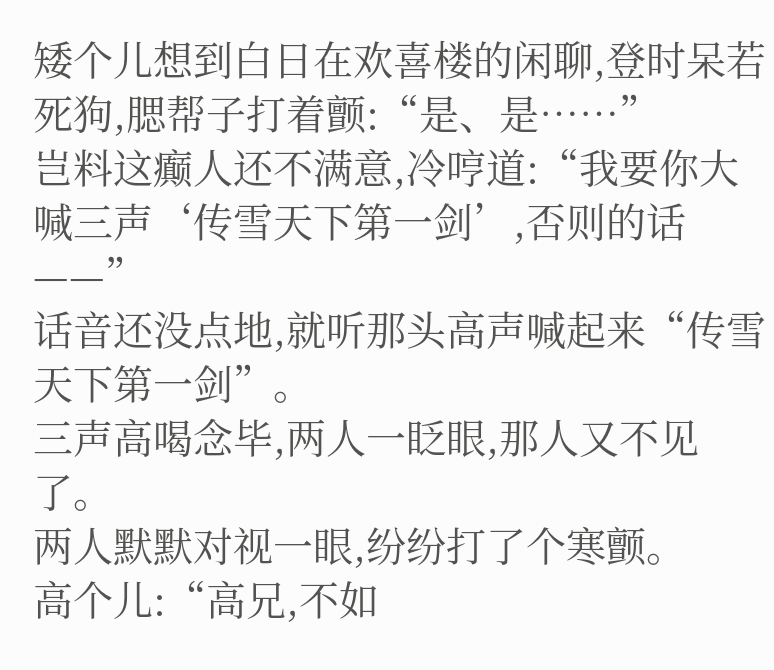矮个儿想到白日在欢喜楼的闲聊,登时呆若死狗,腮帮子打着颤:“是、是……”
岂料这癫人还不满意,冷哼道:“我要你大喊三声‘传雪天下第一剑’,否则的话——”
话音还没点地,就听那头高声喊起来“传雪天下第一剑”。
三声高喝念毕,两人一眨眼,那人又不见了。
两人默默对视一眼,纷纷打了个寒颤。
高个儿:“高兄,不如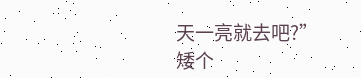天一亮就去吧?”
矮个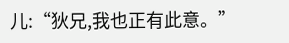儿:“狄兄,我也正有此意。”